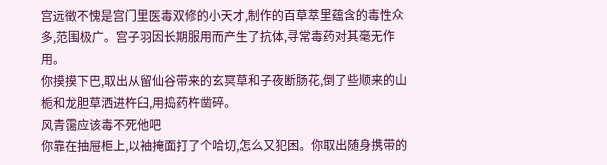宫远徵不愧是宫门里医毒双修的小天才,制作的百草萃里蕴含的毒性众多,范围极广。宫子羽因长期服用而产生了抗体,寻常毒药对其毫无作用。
你摸摸下巴,取出从留仙谷带来的玄冥草和子夜断肠花,倒了些顺来的山栀和龙胆草洒进杵臼,用捣药杵凿碎。
风青霭应该毒不死他吧
你靠在抽屉柜上,以袖掩面打了个哈切,怎么又犯困。你取出随身携带的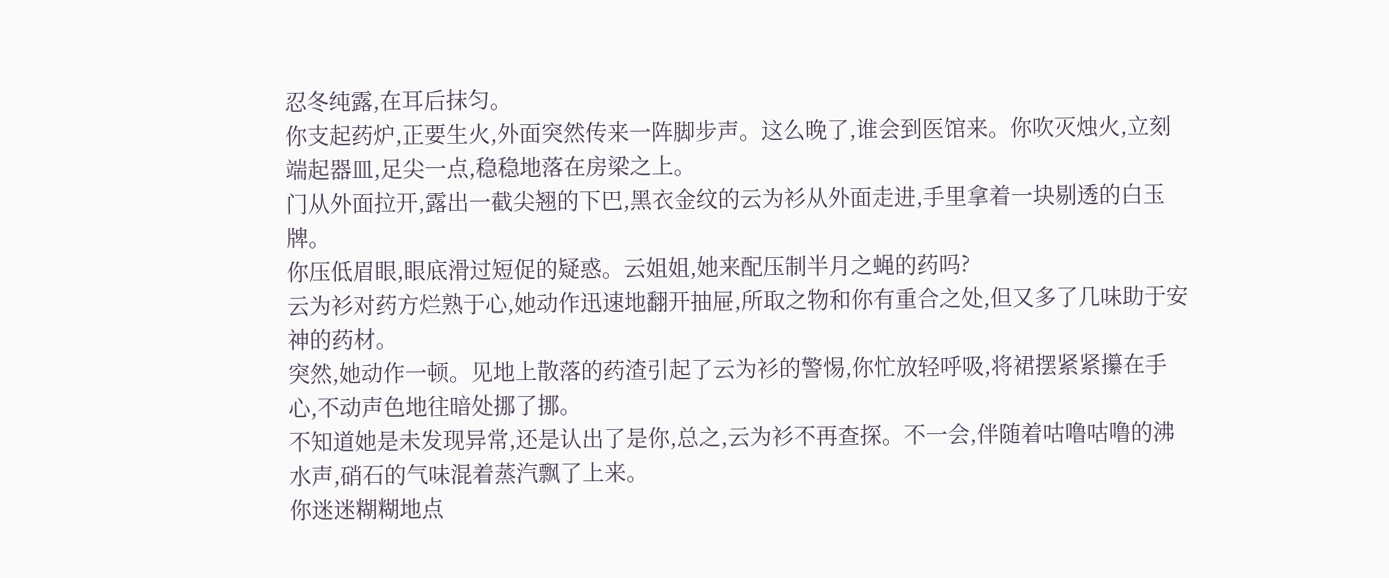忍冬纯露,在耳后抹匀。
你支起药炉,正要生火,外面突然传来一阵脚步声。这么晚了,谁会到医馆来。你吹灭烛火,立刻端起器皿,足尖一点,稳稳地落在房梁之上。
门从外面拉开,露出一截尖翘的下巴,黑衣金纹的云为衫从外面走进,手里拿着一块剔透的白玉牌。
你压低眉眼,眼底滑过短促的疑惑。云姐姐,她来配压制半月之蝇的药吗?
云为衫对药方烂熟于心,她动作迅速地翻开抽屉,所取之物和你有重合之处,但又多了几味助于安神的药材。
突然,她动作一顿。见地上散落的药渣引起了云为衫的警惕,你忙放轻呼吸,将裙摆紧紧攥在手心,不动声色地往暗处挪了挪。
不知道她是未发现异常,还是认出了是你,总之,云为衫不再查探。不一会,伴随着咕噜咕噜的沸水声,硝石的气味混着蒸汽飘了上来。
你迷迷糊糊地点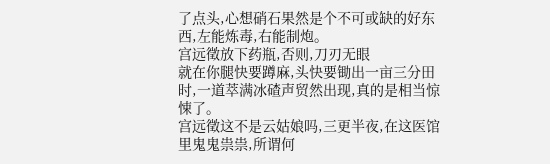了点头,心想硝石果然是个不可或缺的好东西,左能炼毒,右能制炮。
宫远徵放下药瓶,否则,刀刃无眼
就在你腿快要蹲麻,头快要锄出一亩三分田时,一道萃满冰碴声贸然出现,真的是相当惊悚了。
宫远徵这不是云姑娘吗,三更半夜,在这医馆里鬼鬼祟祟,所谓何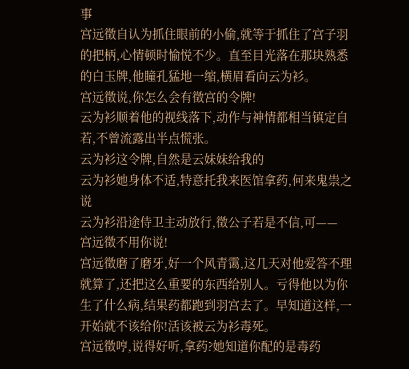事
宫远徵自认为抓住眼前的小偷,就等于抓住了宫子羽的把柄,心情顿时愉悦不少。直至目光落在那块熟悉的白玉牌,他瞳孔猛地一缩,横眉看向云为衫。
宫远徵说,你怎么会有徵宫的令牌!
云为衫顺着他的视线落下,动作与神情都相当镇定自若,不曾流露出半点慌张。
云为衫这令牌,自然是云妹妹给我的
云为衫她身体不适,特意托我来医馆拿药,何来鬼祟之说
云为衫沿途侍卫主动放行,徵公子若是不信,可——
宫远徵不用你说!
宫远徵磨了磨牙,好一个风青霭,这几天对他爱答不理就算了,还把这么重要的东西给别人。亏得他以为你生了什么病,结果药都跑到羽宫去了。早知道这样,一开始就不该给你!活该被云为衫毒死。
宫远徵哼,说得好听,拿药?她知道你配的是毒药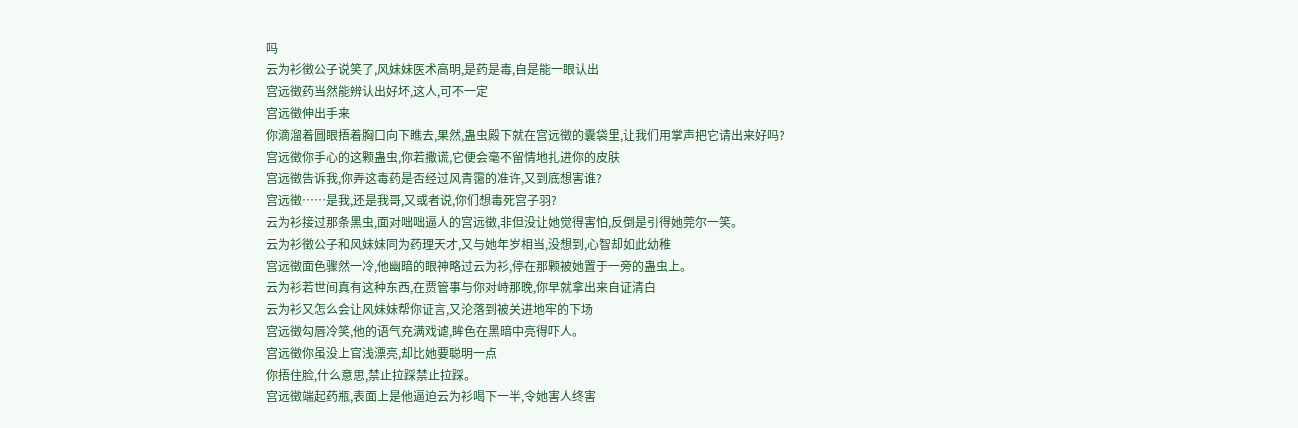吗
云为衫徵公子说笑了,风妹妹医术高明,是药是毒,自是能一眼认出
宫远徵药当然能辨认出好坏,这人,可不一定
宫远徵伸出手来
你滴溜着圆眼捂着胸口向下瞧去,果然,蛊虫殿下就在宫远徵的囊袋里,让我们用掌声把它请出来好吗?
宫远徵你手心的这颗蛊虫,你若撒谎,它便会毫不留情地扎进你的皮肤
宫远徵告诉我,你弄这毒药是否经过风青霭的准许,又到底想害谁?
宫远徵……是我,还是我哥,又或者说,你们想毒死宫子羽?
云为衫接过那条黑虫,面对咄咄逼人的宫远徵,非但没让她觉得害怕,反倒是引得她莞尔一笑。
云为衫徵公子和风妹妹同为药理天才,又与她年岁相当,没想到,心智却如此幼稚
宫远徵面色骤然一冷,他幽暗的眼神略过云为衫,停在那颗被她置于一旁的蛊虫上。
云为衫若世间真有这种东西,在贾管事与你对峙那晚,你早就拿出来自证清白
云为衫又怎么会让风妹妹帮你证言,又沦落到被关进地牢的下场
宫远徵勾唇冷笑,他的语气充满戏谑,眸色在黑暗中亮得吓人。
宫远徵你虽没上官浅漂亮,却比她要聪明一点
你捂住脸,什么意思,禁止拉踩禁止拉踩。
宫远徵端起药瓶,表面上是他逼迫云为衫喝下一半,令她害人终害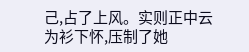己,占了上风。实则正中云为衫下怀,压制了她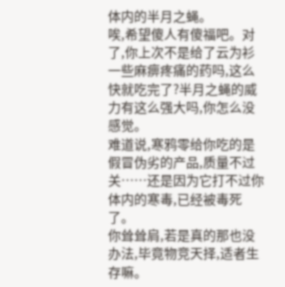体内的半月之蝇。
唉,希望傻人有傻福吧。对了,你上次不是给了云为衫一些麻痹疼痛的药吗,这么快就吃完了?半月之蝇的威力有这么强大吗,你怎么没感觉。
难道说,寒鸦零给你吃的是假冒伪劣的产品,质量不过关……还是因为它打不过你体内的寒毒,已经被毒死了。
你耸耸肩,若是真的那也没办法,毕竟物竞天择,适者生存嘛。